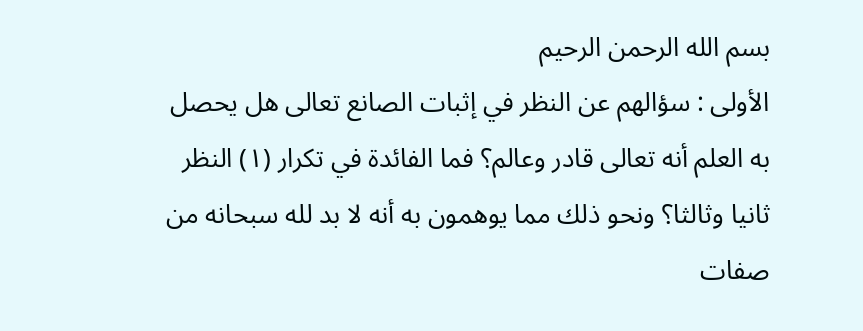بسم الله الرحمن الرحيم
الأولى : سؤالهم عن النظر في إثبات الصانع تعالى هل يحصل به العلم أنه تعالى قادر وعالم؟ فما الفائدة في تكرار (١) النظر ثانيا وثالثا؟ ونحو ذلك مما يوهمون به أنه لا بد لله سبحانه من صفات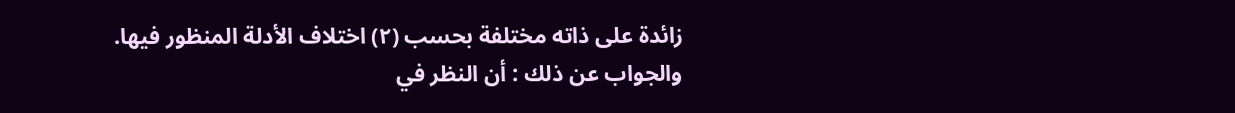زائدة على ذاته مختلفة بحسب (٢) اختلاف الأدلة المنظور فيها.
والجواب عن ذلك : أن النظر في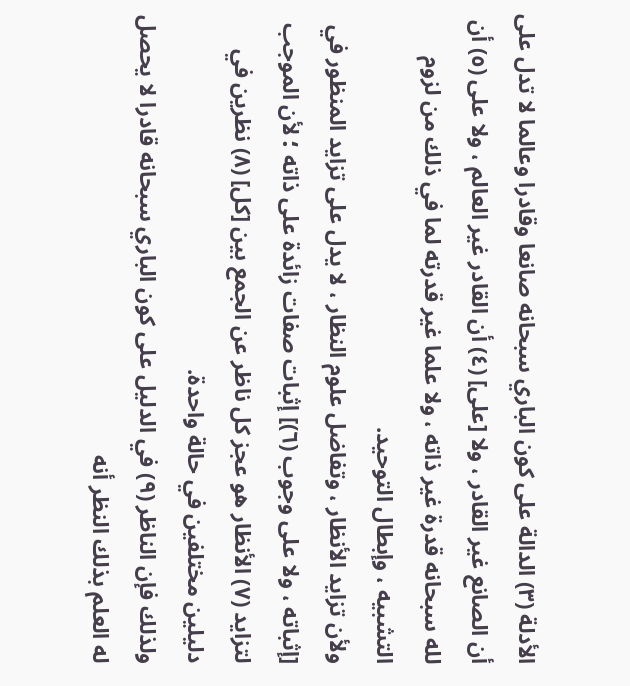الأدلة (٣) الدالة على كون الباري سبحانه صانعا وقادرا وعالما لا تدل على أن الصانع غير القادر ، ولا [على] (٤) أن القادر غير العالم ، ولا على (٥) أن لله سبحانه قدرة غير ذاته ، ولا علما غير قدرته لما في ذلك من لزوم التشبيه ، وإبطال التوحيد.
ولأن تزايد الأنظار ، وتفاضل علوم النظار ، لا يدل على تزايد المنظور في [إثباته ، ولا على وجوب (٦)] إثبات صفات زائدة على ذاته ؛ لأن الموجب لتزايد (٧) الأنظار هو عجز كل ناظر عن الجمع بين [كل] (٨) نظرين في دليلين مختلفين في حالة واحدة.
ولذلك فإن الناظر (٩) في الدليل على كون الباري سبحانه قادرا لا يحصل له العلم بذلك النظر أنه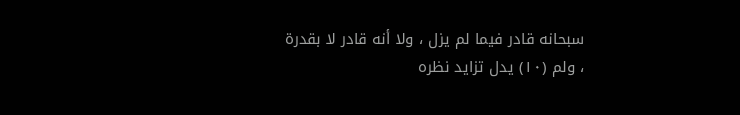سبحانه قادر فيما لم يزل ، ولا أنه قادر لا بقدرة ، ولم (١٠) يدل تزايد نظره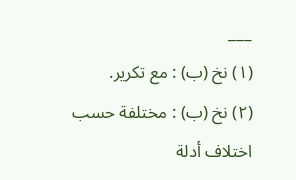___
(١) نخ (ب) : مع تكرير.
(٢) نخ (ب) : مختلفة حسب اختلاف أدلة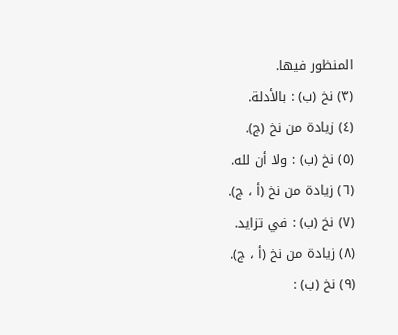المنظور فيها.
(٣) نخ (ب) : بالأدلة.
(٤) زيادة من نخ (ج).
(٥) نخ (ب) : ولا أن لله.
(٦) زيادة من نخ (أ ، ج).
(٧) نخ (ب) : في تزايد.
(٨) زيادة من نخ (أ ، ج).
(٩) نخ (ب) :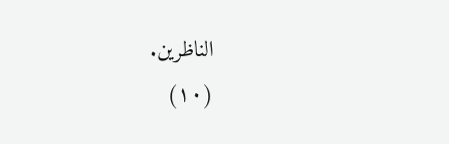الناظرين.
(١٠)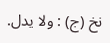نخ (ج) : ولا يدل.